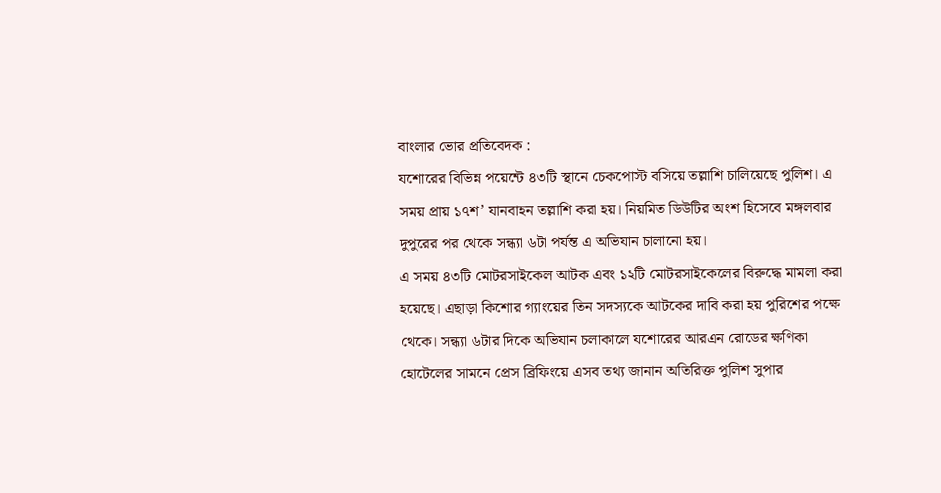বাংলার ভোর প্রতিবেদক :
যশোরের বিভিন্ন পয়েন্টে ৪৩টি স্থানে চেকপোস্ট বসিয়ে তল্লাশি চালিয়েছে পুলিশ। এ সময় প্রায় ১৭শ’ যানবাহন তল্লাশি করা হয়। নিয়মিত ডিউটির অংশ হিসেবে মঙ্গলবার দুপুরের পর থেকে সন্ধ্যা ৬টা পর্যন্ত এ অভিযান চালানো হয়।
এ সময় ৪৩টি মোটরসাইকেল আটক এবং ১২টি মোটরসাইকেলের বিরুদ্ধে মামলা করা হয়েছে। এছাড়া কিশোর গ্যাংয়ের তিন সদস্যকে আটকের দাবি করা হয় পুরিশের পক্ষে থেকে। সন্ধ্যা ৬টার দিকে অভিযান চলাকালে যশোরের আরএন রোডের ক্ষণিকা হোটেলের সামনে প্রেস ব্রিফিংয়ে এসব তথ্য জানান অতিরিক্ত পুলিশ সুপার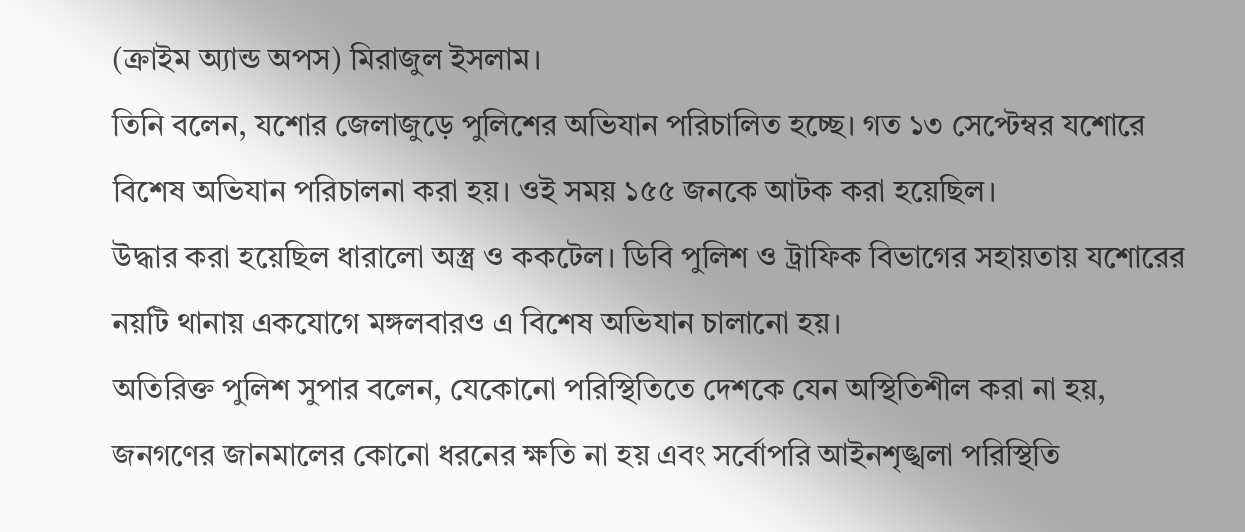(ক্রাইম অ্যান্ড অপস) মিরাজুল ইসলাম।
তিনি বলেন, যশোর জেলাজুড়ে পুলিশের অভিযান পরিচালিত হচ্ছে। গত ১৩ সেপ্টেম্বর যশোরে বিশেষ অভিযান পরিচালনা করা হয়। ওই সময় ১৫৫ জনকে আটক করা হয়েছিল।
উদ্ধার করা হয়েছিল ধারালো অস্ত্র ও ককটেল। ডিবি পুলিশ ও ট্রাফিক বিভাগের সহায়তায় যশোরের নয়টি থানায় একযোগে মঙ্গলবারও এ বিশেষ অভিযান চালানো হয়।
অতিরিক্ত পুলিশ সুপার বলেন, যেকোনো পরিস্থিতিতে দেশকে যেন অস্থিতিশীল করা না হয়, জনগণের জানমালের কোনো ধরনের ক্ষতি না হয় এবং সর্বোপরি আইনশৃঙ্খলা পরিস্থিতি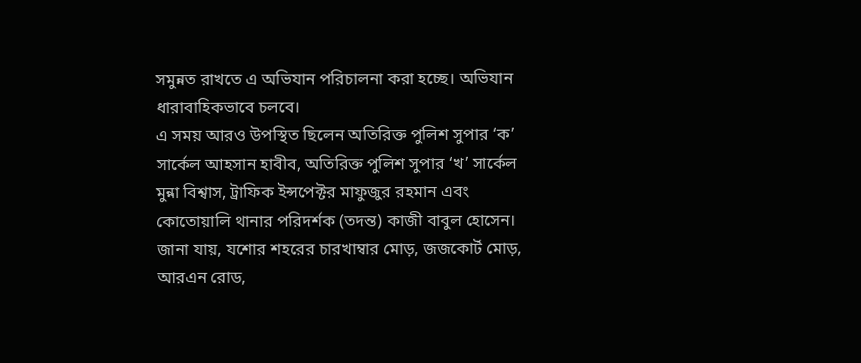সমুন্নত রাখতে এ অভিযান পরিচালনা করা হচ্ছে। অভিযান ধারাবাহিকভাবে চলবে।
এ সময় আরও উপস্থিত ছিলেন অতিরিক্ত পুলিশ সুপার ‘ক’ সার্কেল আহসান হাবীব, অতিরিক্ত পুলিশ সুপার ‘খ’ সার্কেল মুন্না বিশ্বাস, ট্রাফিক ইন্সপেক্টর মাফুজুর রহমান এবং কোতোয়ালি থানার পরিদর্শক (তদন্ত) কাজী বাবুল হোসেন।
জানা যায়, যশোর শহরের চারখাম্বার মোড়, জজকোর্ট মোড়, আরএন রোড,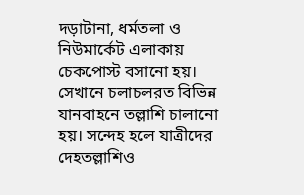দড়াটানা, ধর্মতলা ও নিউমার্কেট এলাকায় চেকপোস্ট বসানো হয়। সেখানে চলাচলরত বিভিন্ন যানবাহনে তল্লাশি চালানো হয়। সন্দেহ হলে যাত্রীদের দেহতল্লাশিও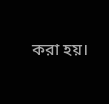করা হয়।